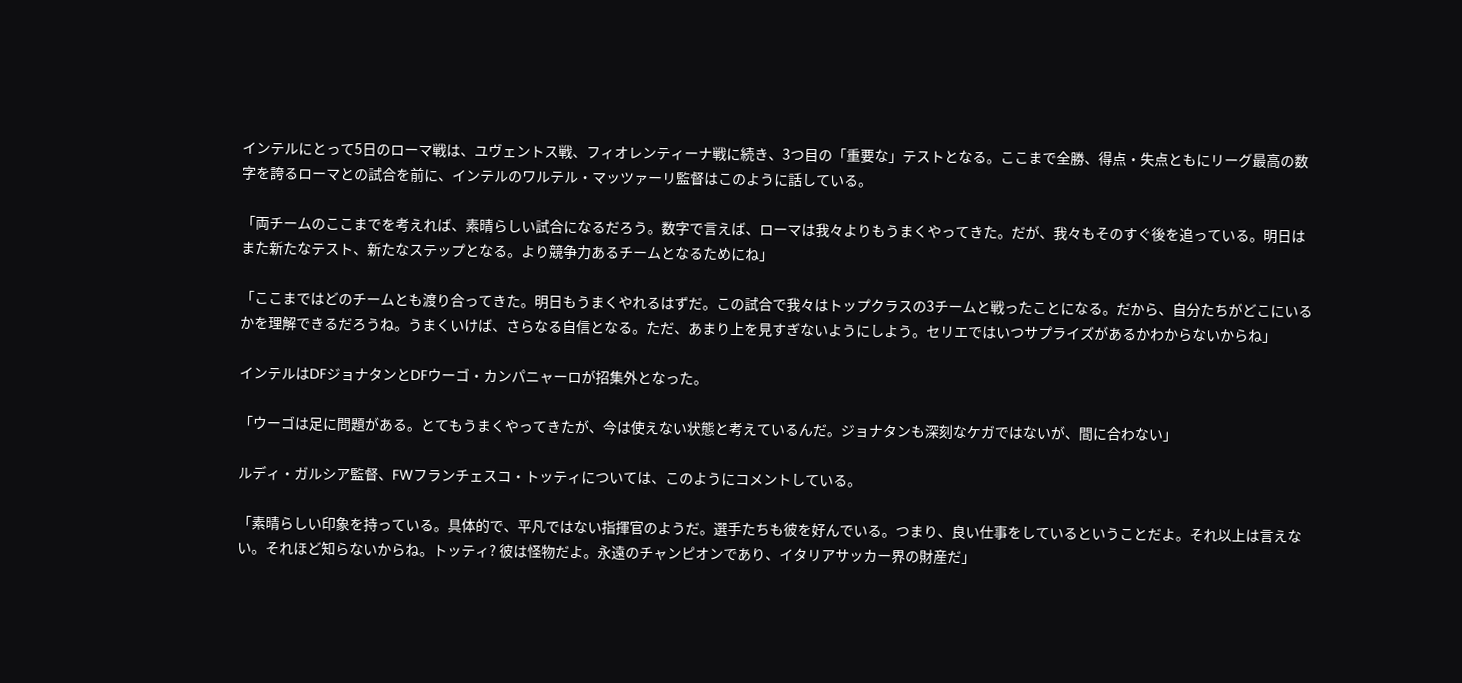インテルにとって5日のローマ戦は、ユヴェントス戦、フィオレンティーナ戦に続き、3つ目の「重要な」テストとなる。ここまで全勝、得点・失点ともにリーグ最高の数字を誇るローマとの試合を前に、インテルのワルテル・マッツァーリ監督はこのように話している。

「両チームのここまでを考えれば、素晴らしい試合になるだろう。数字で言えば、ローマは我々よりもうまくやってきた。だが、我々もそのすぐ後を追っている。明日はまた新たなテスト、新たなステップとなる。より競争力あるチームとなるためにね」

「ここまではどのチームとも渡り合ってきた。明日もうまくやれるはずだ。この試合で我々はトップクラスの3チームと戦ったことになる。だから、自分たちがどこにいるかを理解できるだろうね。うまくいけば、さらなる自信となる。ただ、あまり上を見すぎないようにしよう。セリエではいつサプライズがあるかわからないからね」

インテルはDFジョナタンとDFウーゴ・カンパニャーロが招集外となった。

「ウーゴは足に問題がある。とてもうまくやってきたが、今は使えない状態と考えているんだ。ジョナタンも深刻なケガではないが、間に合わない」

ルディ・ガルシア監督、FWフランチェスコ・トッティについては、このようにコメントしている。

「素晴らしい印象を持っている。具体的で、平凡ではない指揮官のようだ。選手たちも彼を好んでいる。つまり、良い仕事をしているということだよ。それ以上は言えない。それほど知らないからね。トッティ? 彼は怪物だよ。永遠のチャンピオンであり、イタリアサッカー界の財産だ」